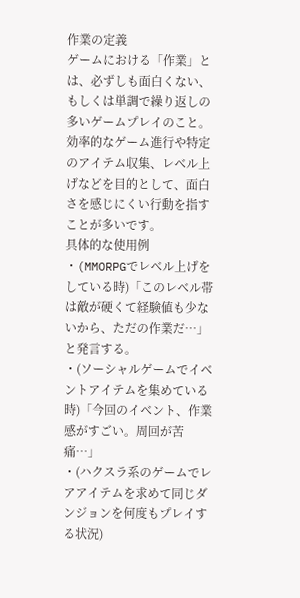作業の定義
ゲームにおける「作業」とは、必ずしも面白くない、もしくは単調で繰り返しの多いゲームプレイのこと。効率的なゲーム進行や特定のアイテム収集、レベル上げなどを目的として、面白さを感じにくい行動を指すことが多いです。
具体的な使用例
・(MMORPGでレベル上げをしている時)「このレベル帯は敵が硬くて経験値も少ないから、ただの作業だ…」と発言する。
・(ソーシャルゲームでイベントアイテムを集めている時)「今回のイベント、作業感がすごい。周回が苦痛…」
・(ハクスラ系のゲームでレアアイテムを求めて同じダンジョンを何度もプレイする状況)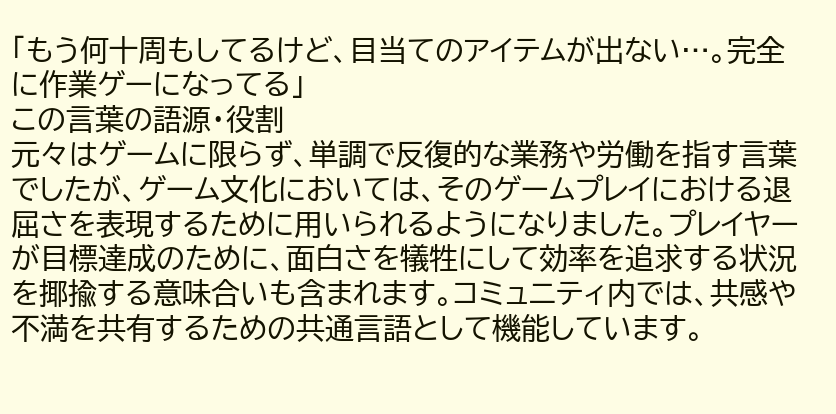「もう何十周もしてるけど、目当てのアイテムが出ない…。完全に作業ゲーになってる」
この言葉の語源・役割
元々はゲームに限らず、単調で反復的な業務や労働を指す言葉でしたが、ゲーム文化においては、そのゲームプレイにおける退屈さを表現するために用いられるようになりました。プレイヤーが目標達成のために、面白さを犠牲にして効率を追求する状況を揶揄する意味合いも含まれます。コミュニティ内では、共感や不満を共有するための共通言語として機能しています。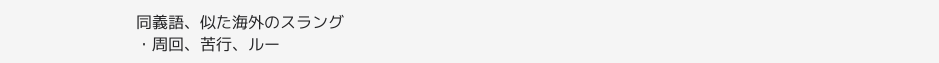同義語、似た海外のスラング
・周回、苦行、ルー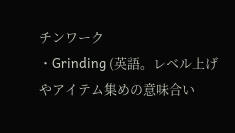チンワーク
・Grinding (英語。レベル上げやアイテム集めの意味合い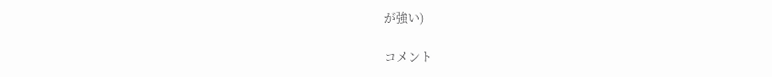が強い)

コメント